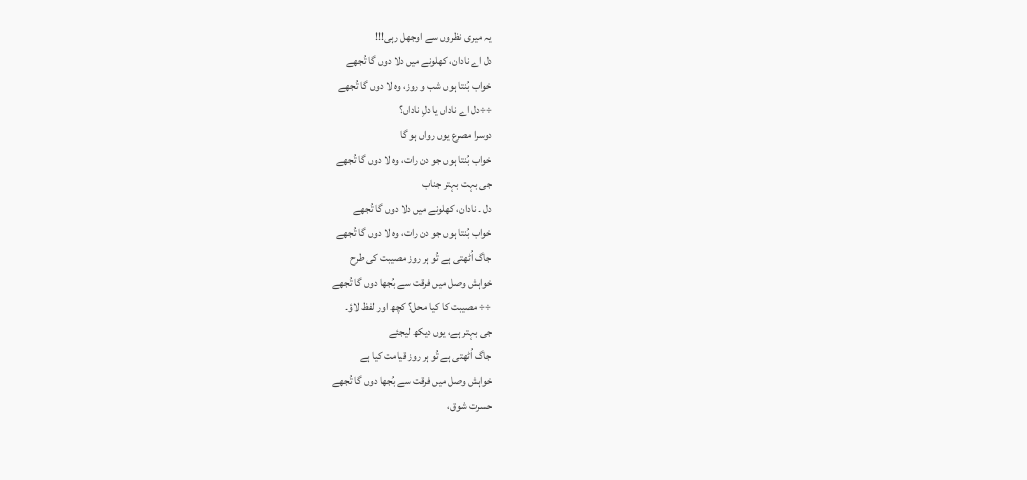یہ میری نظروں سے اوجھل رہی!!!
دل اے نادان، کھلونے میں دلا دوں گا تُجھے
خواب بُنتا ہوں شب و روز، وہ لا دوں گا تُجھے
÷÷دل اے ناداں یا دلِ ناداں؟
دوسرا مصرع یوں رواں ہو گا
خواب بُنتا ہوں جو دن رات، وہ لا دوں گا تُجھے
جی بہت بہتر جناب
دل ۔ نادان، کھلونے میں دلا دوں گا تُجھے
خواب بُنتا ہوں جو دن رات، وہ لا دوں گا تُجھے
جاگ اُٹھتی ہے تُو ہر روز مصیبت کی طرح
خواہش وصل میں فرقت سے بُجھا دوں گا تُجھے
÷÷ مصیبت کا کیا محل؟ کچھ اور لفظ لاؤ۔
جی بہتر ہے، یوں دیکھ لیجئے
جاگ اُٹھتی ہے تُو ہر روز قیامت کیا ہے
خواہش وصل میں فرقت سے بُجھا دوں گا تُجھے
حسرت شوق،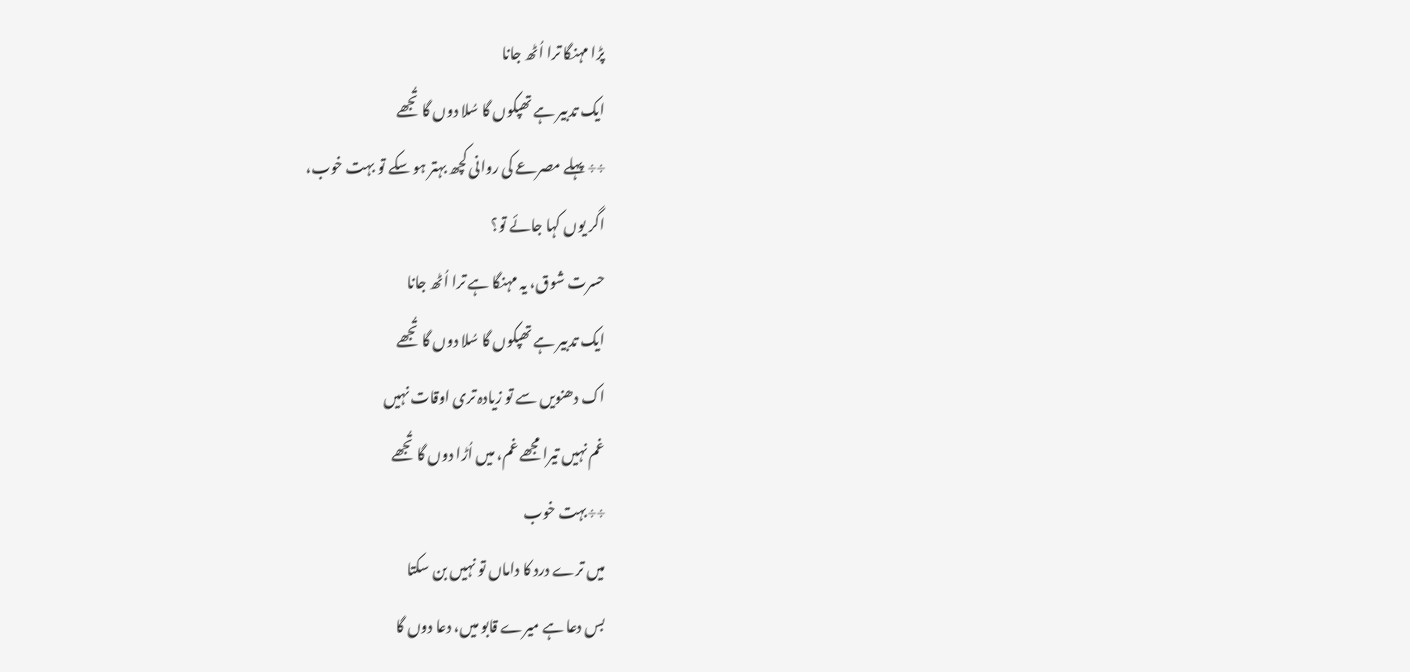پڑا مہنگا ترا اُٹھ جانا
ایک تدبیر ہے تھپکوں گا سُلا دوں گا تُجھے
÷÷ پہلے مصرعے کی روانی کچھ بہتر ہو سکے تو بہت خوب،
اگر یوں کہا جائے تو؟
حسرت شوق، یہ مہنگا ہے ترا اُٹھ جانا
ایک تدبیر ہے تھپکوں گا سُلا دوں گا تُجھے
اک دھنویں سے تو زیادہ تری اوقات نہیں
غم نہیں تیرا مجھے غم، میں اُڑا دوں گا تُجھے
÷÷بہت خوب
میں ترے درد کا داماں تو نہیں بن سکتا
بس دعا ہے میرے قابو میں، دعا دوں گا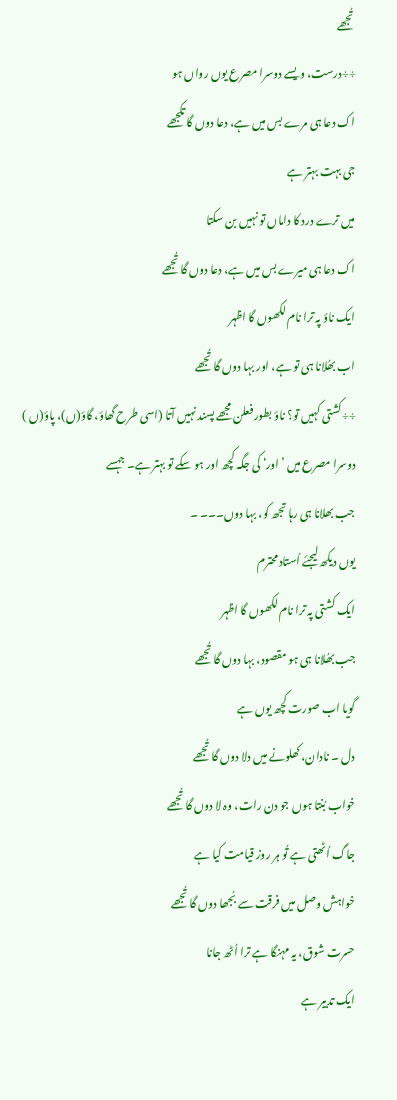تُجھے
÷÷درست، ویسے دوسرا مصرع یوں رواں ہو
اک دعا ہی مرے بس میں ہے، دعا دوں گا تکجھے
جی بہت بہتر ہے
میں ترے درد کا داماں تو نہیں بن سکتا
اک دعا ہی میرے بس میں ہے، دعا دوں گا تُجھے
ایک ناؤ پہ ترا نام لکھوں گا اظہر
اب بھُلانا ہی تو ہے، اور بہا دوں گا تُجھے
÷÷کشتی کہیں تو؟ ناؤ بطور فعلن مجھے پسند نہیں آتا (اسی طرح گھاؤ، گاؤ(ں)، پاؤ(ں )
دوسرا مصرع میں ’اور‘ کی جگہ کچھ اور ہو سکے تو بہتر ہے۔ جہسے
جب بھلانا ہی رہا تجھ کو، بہا دوں۔۔۔ ۔
یوں دیکھ لیجئے اُستاد محترم
ایک کشتی پہ ترا نام لکھوں گا اظہر
جب بھُلانا ہی ہو مقصود، بہا دوں گا تُجھے
گویا اب صورت کچھ یوں ہے
دل ۔ نادان، کھلونے میں دلا دوں گا تُجھے
خواب بُنتا ہوں جو دن رات، وہ لا دوں گا تُجھے
جاگ اُٹھتی ہے تُو ہر روز قیامت کیا ہے
خواہش وصل میں فرقت سے بُجھا دوں گا تُجھے
حسرت شوق، یہ مہنگا ہے ترا اُٹھ جانا
ایک تدبیر ہے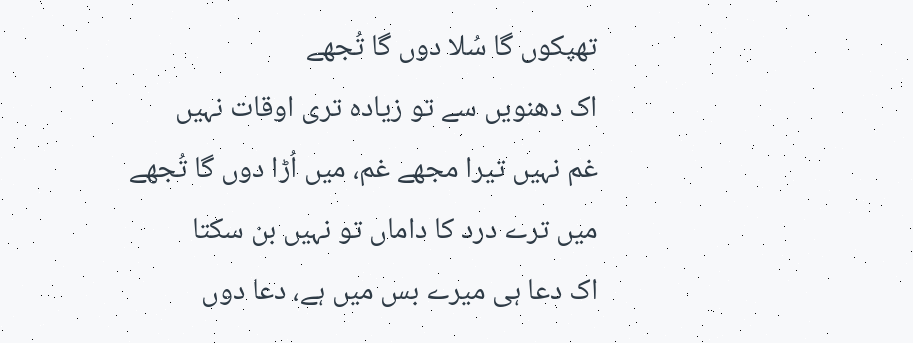تھپکوں گا سُلا دوں گا تُجھے
اک دھنویں سے تو زیادہ تری اوقات نہیں
غم نہیں تیرا مجھے غم، میں اُڑا دوں گا تُجھے
میں ترے درد کا داماں تو نہیں بن سکتا
اک دعا ہی میرے بس میں ہے، دعا دوں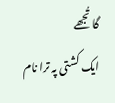گا تُجھے
ایک کشتی پہ ترا نام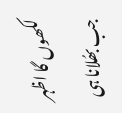لکھوں گا اظہر
جب بھُلانا ہی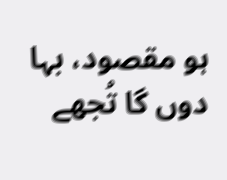ہو مقصود، بہا دوں گا تُجھے